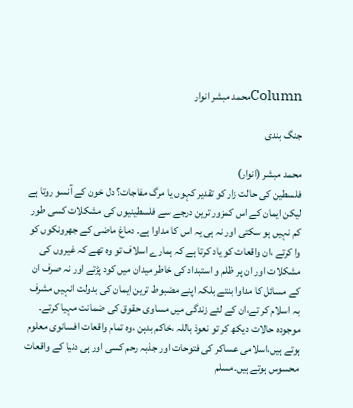Columnمحمد مبشر انوار

جنگ بندی

محمد مبشر (انوار)
فلسطین کی حالت زار کو تقدیر کہوں یا مرگ مفاجات؟ دل خون کے آنسو روتا ہے لیکن ایمان کے اس کمزور ترین درجے سے فلسطینیوں کی مشکلات کسی طور کم نہیں ہو سکتی اور نہ ہی یہ اس کا مداوا ہے۔ دماغ ماضی کے جھرونکوں کو وا کرتے ،ان واقعات کو یاد کرتا ہے کہ ہمارے اسلاف تو وہ تھے کہ غیروں کی مشکلات اور ان پر ظلم و استبداد کی خاطر میدان میں کود پڑتے اور نہ صرف ان کے مسائل کا مداوا بنتے بلکہ اپنے مضبوط ترین ایمان کی بدولت انہیں مشرف بہ اسلام کر تے،ان کے لئے زندگی میں مساوی حقوق کی ضمانت مہیا کرتے۔ موجودہ حالات دیکھ کر تو نعوذ باللہ ،خاکم بدہن ،وہ تمام واقعات افسانوی معلوم ہوتے ہیں،اسلامی عساکر کی فتوحات اور جذبہ رحم کسی اور ہی دنیا کے واقعات محسوس ہوتے ہیں۔مسلم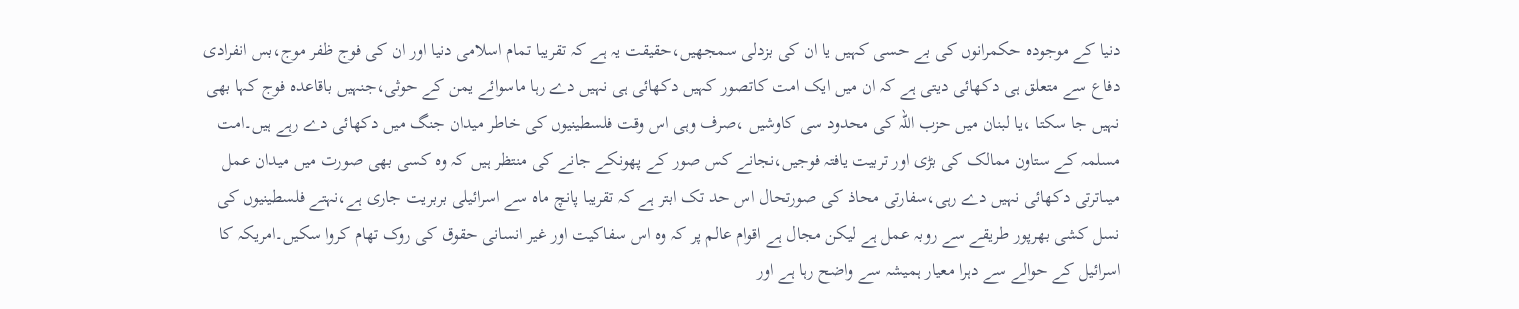دنیا کے موجودہ حکمرانوں کی بے حسی کہیں یا ان کی بزدلی سمجھیں،حقیقت یہ ہے کہ تقریبا تمام اسلامی دنیا اور ان کی فوج ظفر موج،بس انفرادی دفاع سے متعلق ہی دکھائی دیتی ہے کہ ان میں ایک امت کاتصور کہیں دکھائی ہی نہیں دے رہا ماسوائے یمن کے حوثی،جنہیں باقاعدہ فوج کہا بھی نہیں جا سکتا ،یا لبنان میں حزب اللہ کی محدود سی کاوشیں ،صرف وہی اس وقت فلسطینیوں کی خاطر میدان جنگ میں دکھائی دے رہے ہیں۔امت مسلمہ کے ستاون ممالک کی بڑی اور تربیت یافتہ فوجیں،نجانے کس صور کے پھونکے جانے کی منتظر ہیں کہ وہ کسی بھی صورت میں میدان عمل میںاترتی دکھائی نہیں دے رہی،سفارتی محاذ کی صورتحال اس حد تک ابتر ہے کہ تقریبا پانچ ماہ سے اسرائیلی بربریت جاری ہے،نہتے فلسطینیوں کی نسل کشی بھرپور طریقے سے روبہ عمل ہے لیکن مجال ہے اقوام عالم پر کہ وہ اس سفاکیت اور غیر انسانی حقوق کی روک تھام کروا سکیں۔امریکہ کا اسرائیل کے حوالے سے دہرا معیار ہمیشہ سے واضح رہا ہے اور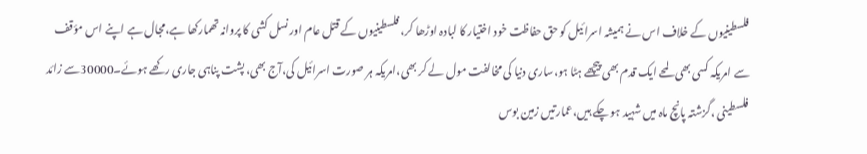فلسطینیوں کے خلاف اس نے ہمیشہ اسرائیل کو حق حفاظت خود اختیار کا لبادہ اوڑھا کر، فلسطینیوں کے قتل عام اور نسل کشی کا پروانہ تھمارکھا ہے،مجال ہے اپنے اس مؤقف سے امریکہ کسی بھی لمحے ایک قدم بھی پیچھے ہٹا ہو،ساری دنیا کی مخالفت مول لے کر بھی،امریکہ ہر صورت اسرائیل کی،آج بھی، پشت پناہی جاری رکھے ہوئے۔30000سے زائد فلسطینی ،گزشتہ پانچ ماہ میں شہید ہو چکے ہیں،عمارتیں زمین بوس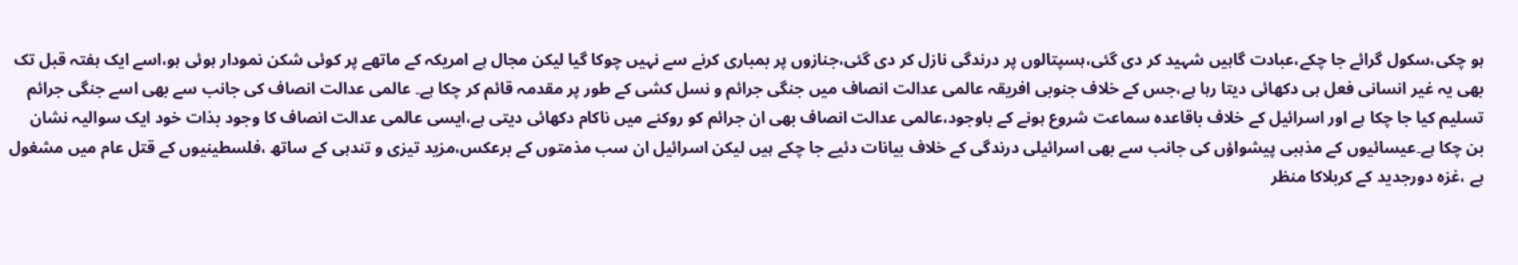ہو چکی،سکول گرائے جا چکے،عبادت گاہیں شہید کر دی گئی،ہسپتالوں پر درندگی نازل کر دی گئی،جنازوں پر بمباری کرنے سے نہیں چوکا گیا لیکن مجال ہے امریکہ کے ماتھے پر کوئی شکن نمودار ہوئی ہو،اسے ایک ہفتہ قبل تک بھی یہ غیر انسانی فعل ہی دکھائی دیتا رہا ہے،جس کے خلاف جنوبی افریقہ عالمی عدالت انصاف میں جنگی جرائم و نسل کشی کے طور پر مقدمہ قائم کر چکا ہے۔ عالمی عدالت انصاف کی جانب سے بھی اسے جنگی جرائم تسلیم کیا جا چکا ہے اور اسرائیل کے خلاف باقاعدہ سماعت شروع ہونے کے باوجود،عالمی عدالت انصاف بھی ان جرائم کو روکنے میں ناکام دکھائی دیتی ہے،ایسی عالمی عدالت انصاف کا وجود بذات خود ایک سوالیہ نشان بن چکا ہے۔عیسائیوں کے مذہبی پیشواؤں کی جانب سے بھی اسرائیلی درندگی کے خلاف بیانات دئیے جا چکے ہیں لیکن اسرائیل ان سب مذمتوں کے برعکس،مزید تیزی و تندہی کے ساتھ ،فلسطینیوں کے قتل عام میں مشغول ہے ،غزہ دورجدید کے کربلاکا منظر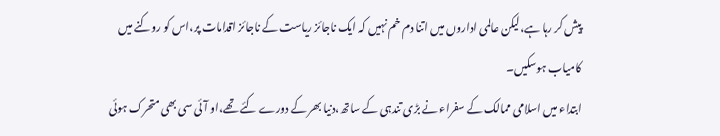پیش کر رہا ہے،لیکن عالمی اداروں میں اتنا دم خم نہیں کہ ایک ناجائز ریاست کے ناجائز اقدامات پر،اس کو روکنے میں کامیاب ہوسکیں۔
ابتداء میں اسلامی ممالک کے سفراء نے بڑی تندہی کے ساتھ،دنیا بھر کے دورے کئے تھے،او آئی سی بھی متحرک ہوئی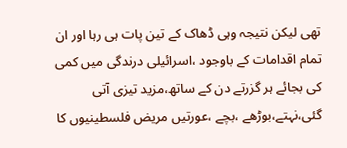تھی لیکن نتیجہ وہی ڈھاک کے تین پات ہی رہا اور ان تمام اقدامات کے باوجود ،اسرائیلی درندگی میں کمی کی بجائے ہر گزرتے دن کے ساتھ،مزید تیزی آتی گئی،نہتے،بوڑھے ،بچے ،عورتیں مریض فلسطینیوں کا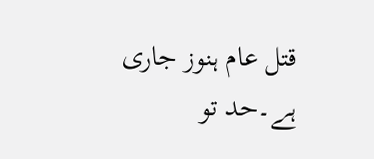قتل عام ہنوز جاری ہے۔حد تو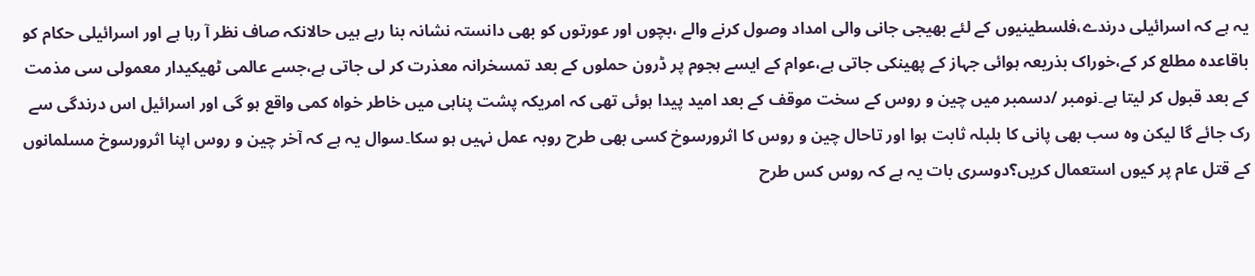یہ ہے کہ اسرائیلی درندے،فلسطینیوں کے لئے بھیجی جانی والی امداد وصول کرنے والے ،بچوں اور عورتوں کو بھی دانستہ نشانہ بنا رہے ہیں حالانکہ صاف نظر آ رہا ہے اور اسرائیلی حکام کو باقاعدہ مطلع کر کے،خوراک بذریعہ ہوائی جہاز کے پھینکی جاتی ہے،عوام کے ایسے ہجوم پر ڈرون حملوں کے بعد تمسخرانہ معذرت کر لی جاتی ہے،جسے عالمی ٹھیکیدار معمولی سی مذمت کے بعد قبول کر لیتا ہے۔نومبر /دسمبر میں چین و روس کے سخت موقف کے بعد امید پیدا ہوئی تھی کہ امریکہ پشت پناہی میں خاطر خواہ کمی واقع ہو گی اور اسرائیل اس درندگی سے رک جائے گا لیکن وہ سب بھی پانی کا بلبلہ ثابت ہوا اور تاحال چین و روس کا اثرورسوخ کسی بھی طرح روبہ عمل نہیں ہو سکا۔سوال یہ ہے کہ آخر چین و روس اپنا اثرورسوخ مسلمانوں کے قتل عام پر کیوں استعمال کریں؟دوسری بات یہ ہے کہ روس کس طرح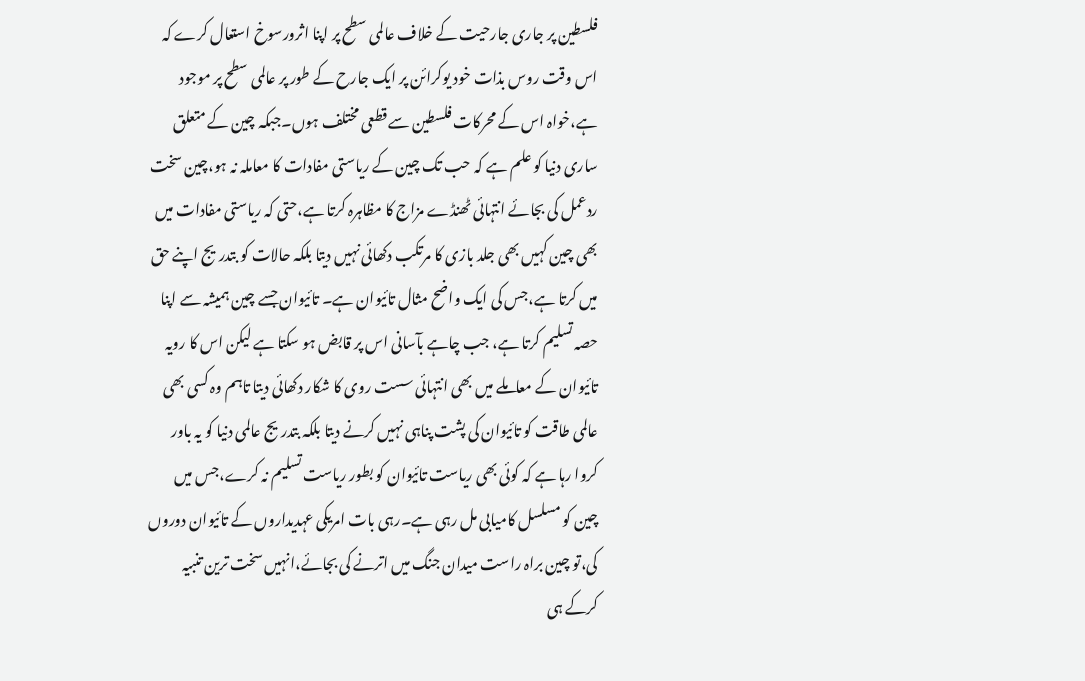فلسطین پر جاری جارحیت کے خلاف عالمی سطح پر اپنا اثرورسوخ استعال کرے کہ اس وقت روس بذات خود یوکرائن پر ایک جارح کے طور پر عالمی سطح پر موجود ہے،خواہ اس کے محرکات فلسطین سے قطعی مختلف ہوں۔جبکہ چین کے متعلق ساری دنیا کو علم ہے کہ حب تک چین کے ریاستی مفادات کا معاملہ نہ ہو،چین سخت ردعمل کی بجائے انتہائی ٹھنڈے مزاج کا مظاہرہ کرتا ہے،حتی کہ ریاستی مفادات میں بھی چین کہیں بھی جلد بازی کا مرتکب دکھائی نہیں دیتا بلکہ حالات کو بتدریج اپنے حق میں کرتا ہے،جس کی ایک واضح مثال تائیوان ہے۔ تائیوان جسے چین ہمیشہ سے اپنا حصہ تسلیم کرتا ہے، جب چاہے بآسانی اس پر قابض ہو سکتا ہے لیکن اس کا رویہ تائیوان کے معاملے میں بھی انتہائی سست روی کا شکار دکھائی دیتا تاہم وہ کسی بھی عالمی طاقت کو تائیوان کی پشت پناہی نہیں کرنے دیتا بلکہ بتدریج عالمی دنیا کو یہ باور کروا رہا ہے کہ کوئی بھی ریاست تائیوان کو بطور ریاست تسلیم نہ کرے،جس میں چین کو مسلسل کامیابی مل رہی ہے۔رہی بات امریکی عہدیداروں کے تائیوان دوروں کی،تو چین براہ راست میدان جنگ میں اترنے کی بجائے،انہیں سخت ترین تنبیہ کرکے ہی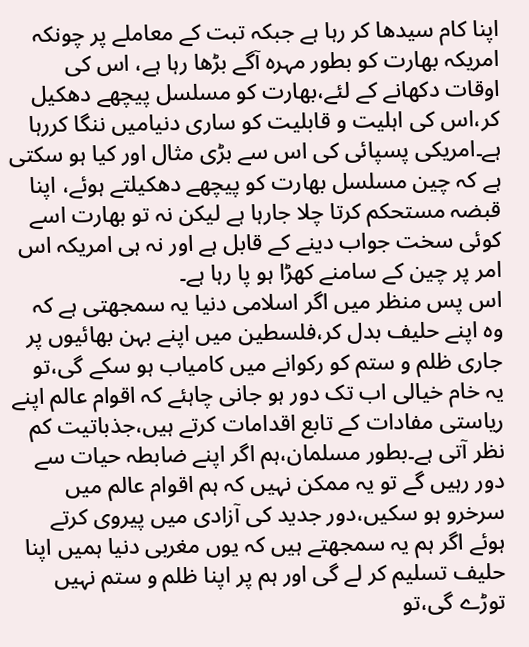اپنا کام سیدھا کر رہا ہے جبکہ تبت کے معاملے پر چونکہ امریکہ بھارت کو بطور مہرہ آگے بڑھا رہا ہے، اس کی اوقات دکھانے کے لئے،بھارت کو مسلسل پیچھے دھکیل کر،اس کی اہلیت و قابلیت کو ساری دنیامیں ننگا کررہا ہے۔امریکی پسپائی کی اس سے بڑی مثال اور کیا ہو سکتی ہے کہ چین مسلسل بھارت کو پیچھے دھکیلتے ہوئے، اپنا قبضہ مستحکم کرتا چلا جارہا ہے لیکن نہ تو بھارت اسے کوئی سخت جواب دینے کے قابل ہے اور نہ ہی امریکہ اس امر پر چین کے سامنے کھڑا ہو پا رہا ہے۔
اس پس منظر میں اگر اسلامی دنیا یہ سمجھتی ہے کہ وہ اپنے حلیف بدل کر،فلسطین میں اپنے بہن بھائیوں پر جاری ظلم و ستم کو رکوانے میں کامیاب ہو سکے گی،تو یہ خام خیالی اب تک دور ہو جانی چاہئے کہ اقوام عالم اپنے ریاستی مفادات کے تابع اقدامات کرتے ہیں،جذباتیت کم نظر آتی ہے۔بطور مسلمان،ہم اگر اپنے ضابطہ حیات سے دور رہیں گے تو یہ ممکن نہیں کہ ہم اقوام عالم میں سرخرو ہو سکیں،دور جدید کی آزادی میں پیروی کرتے ہوئے اگر ہم یہ سمجھتے ہیں کہ یوں مغربی دنیا ہمیں اپنا حلیف تسلیم کر لے گی اور ہم پر اپنا ظلم و ستم نہیں توڑے گی،تو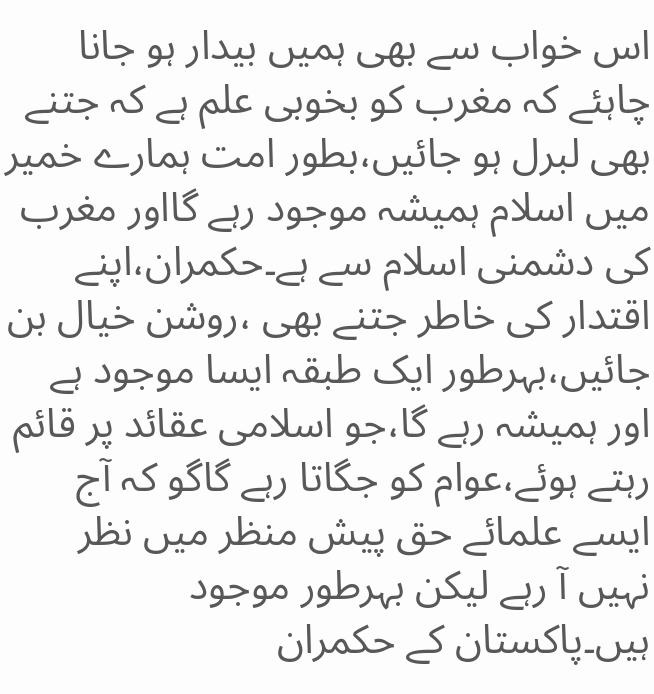اس خواب سے بھی ہمیں بیدار ہو جانا چاہئے کہ مغرب کو بخوبی علم ہے کہ جتنے بھی لبرل ہو جائیں،بطور امت ہمارے خمیر میں اسلام ہمیشہ موجود رہے گااور مغرب کی دشمنی اسلام سے ہے۔حکمران،اپنے اقتدار کی خاطر جتنے بھی ،روشن خیال بن جائیں،بہرطور ایک طبقہ ایسا موجود ہے اور ہمیشہ رہے گا،جو اسلامی عقائد پر قائم رہتے ہوئے،عوام کو جگاتا رہے گاگو کہ آج ایسے علمائے حق پیش منظر میں نظر نہیں آ رہے لیکن بہرطور موجود ہیں۔پاکستان کے حکمران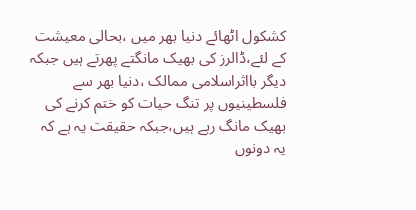کشکول اٹھائے دنیا بھر میں ،بحالی معیشت کے لئے،ڈالرز کی بھیک مانگتے پھرتے ہیں جبکہ دیگر بااثراسلامی ممالک ،دنیا بھر سے فلسطینیوں پر تنگ حیات کو ختم کرنے کی بھیک مانگ رہے ہیں،جبکہ حقیقت یہ ہے کہ یہ دونوں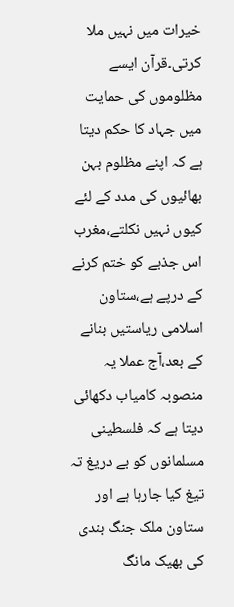خیرات میں نہیں ملا کرتی۔قرآن ایسے مظلوموں کی حمایت میں جہاد کا حکم دیتا ہے کہ اپنے مظلوم بہن بھائیوں کی مدد کے لئے کیوں نہیں نکلتے،مغرب اس جذبے کو ختم کرنے کے درپے ہے،ستاون اسلامی ریاستیں بنانے کے بعد،آج عملا یہ منصوبہ کامیاب دکھائی دیتا ہے کہ فلسطینی مسلمانوں کو بے دریغ تہ تیغ کیا جارہا ہے اور ستاون ملک جنگ بندی کی بھیک مانگ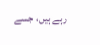رہے ہیں، جسے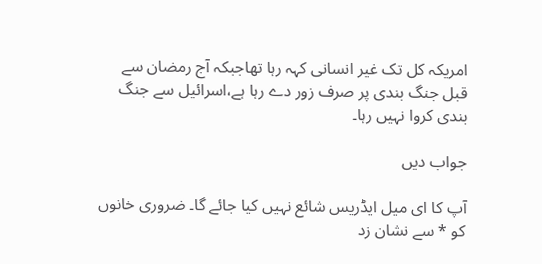امریکہ کل تک غیر انسانی کہہ رہا تھاجبکہ آج رمضان سے قبل جنگ بندی پر صرف زور دے رہا ہے،اسرائیل سے جنگ بندی کروا نہیں رہا۔

جواب دیں

آپ کا ای میل ایڈریس شائع نہیں کیا جائے گا۔ ضروری خانوں کو * سے نشان زد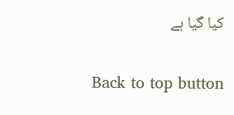کیا گیا ہے

Back to top button